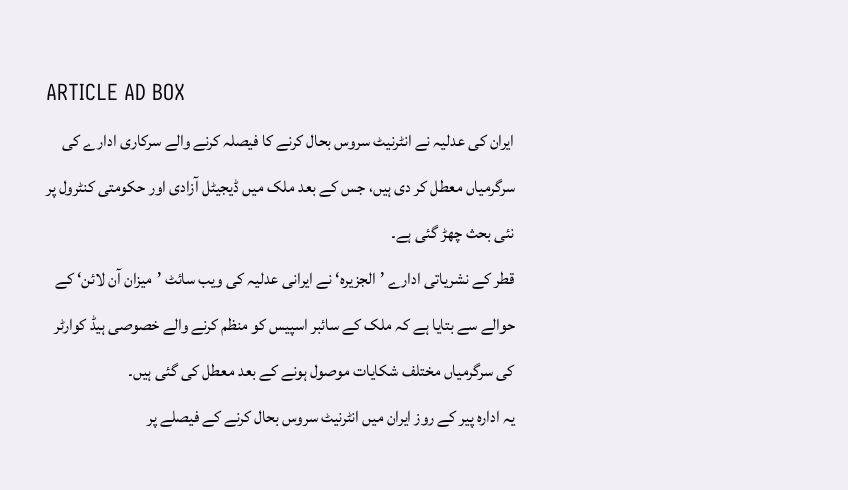ARTICLE AD BOX
ایران کی عدلیہ نے انٹرنیٹ سروس بحال کرنے کا فیصلہ کرنے والے سرکاری ادارے کی سرگرمیاں معطل کر دی ہیں، جس کے بعد ملک میں ڈیجیٹل آزادی اور حکومتی کنٹرول پر نئی بحث چھڑ گئی ہے۔
قطر کے نشریاتی ادارے ’الجزیرہ‘ نے ایرانی عدلیہ کی ویب سائٹ ’میزان آن لائن‘ کے حوالے سے بتایا ہے کہ ملک کے سائبر اسپیس کو منظم کرنے والے خصوصی ہیڈ کوارٹر کی سرگرمیاں مختلف شکایات موصول ہونے کے بعد معطل کی گئی ہیں۔
یہ ادارہ پیر کے روز ایران میں انٹرنیٹ سروس بحال کرنے کے فیصلے پر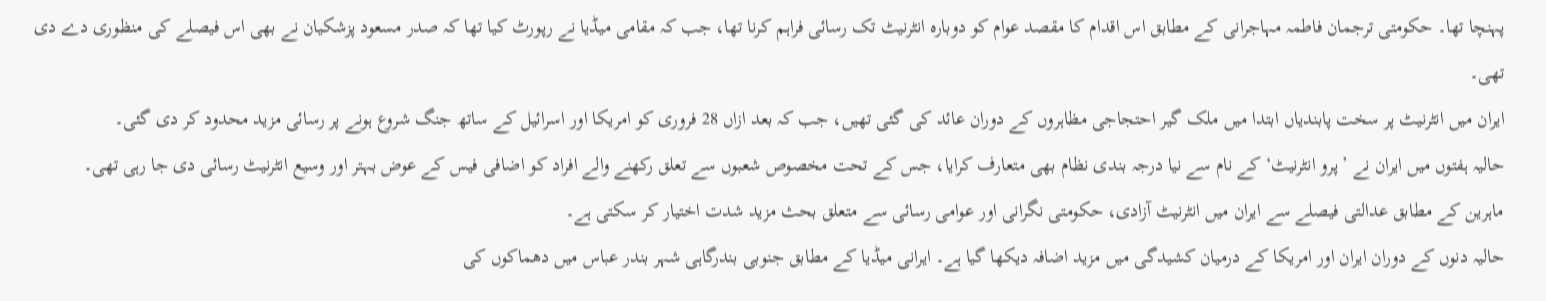پہنچا تھا۔ حکومتی ترجمان فاطمہ مہاجرانی کے مطابق اس اقدام کا مقصد عوام کو دوبارہ انٹرنیٹ تک رسائی فراہم کرنا تھا، جب کہ مقامی میڈیا نے رپورٹ کیا تھا کہ صدر مسعود پزشکیان نے بھی اس فیصلے کی منظوری دے دی تھی۔
ایران میں انٹرنیٹ پر سخت پابندیاں ابتدا میں ملک گیر احتجاجی مظاہروں کے دوران عائد کی گئی تھیں، جب کہ بعد ازاں 28 فروری کو امریکا اور اسرائیل کے ساتھ جنگ شروع ہونے پر رسائی مزید محدود کر دی گئی۔
حالیہ ہفتوں میں ایران نے ’پرو انٹرنیٹ‘ کے نام سے نیا درجہ بندی نظام بھی متعارف کرایا، جس کے تحت مخصوص شعبوں سے تعلق رکھنے والے افراد کو اضافی فیس کے عوض بہتر اور وسیع انٹرنیٹ رسائی دی جا رہی تھی۔
ماہرین کے مطابق عدالتی فیصلے سے ایران میں انٹرنیٹ آزادی، حکومتی نگرانی اور عوامی رسائی سے متعلق بحث مزید شدت اختیار کر سکتی ہے۔
حالیہ دنوں کے دوران ایران اور امریکا کے درمیان کشیدگی میں مزید اضافہ دیکھا گیا ہے۔ ایرانی میڈیا کے مطابق جنوبی بندرگاہی شہر بندر عباس میں دھماکوں کی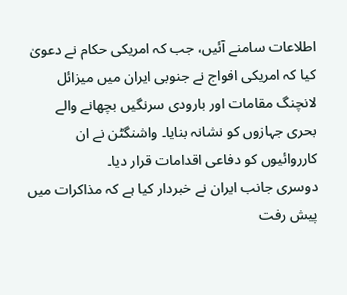اطلاعات سامنے آئیں، جب کہ امریکی حکام نے دعویٰ کیا کہ امریکی افواج نے جنوبی ایران میں میزائل لانچنگ مقامات اور بارودی سرنگیں بچھانے والے بحری جہازوں کو نشانہ بنایا۔ واشنگٹن نے ان کارروائیوں کو دفاعی اقدامات قرار دیا۔
دوسری جانب ایران نے خبردار کیا ہے کہ مذاکرات میں پیش رفت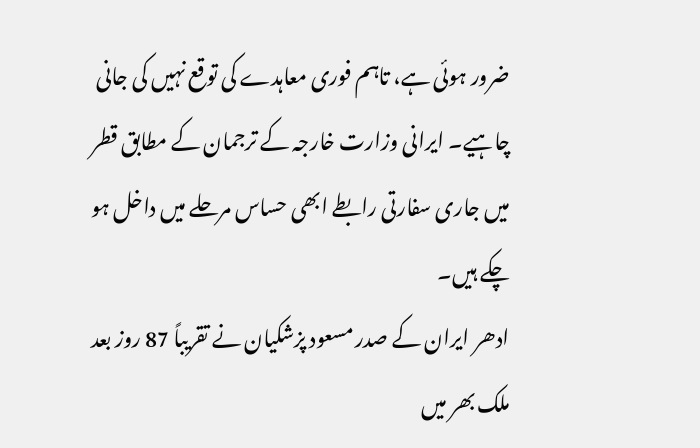ضرور ہوئی ہے، تاہم فوری معاہدے کی توقع نہیں کی جانی چاہیے۔ ایرانی وزارت خارجہ کے ترجمان کے مطابق قطر میں جاری سفارتی رابطے ابھی حساس مرحلے میں داخل ہو چکے ہیں۔
ادھر ایران کے صدر مسعود پزشکیان نے تقریباً 87 روز بعد ملک بھر میں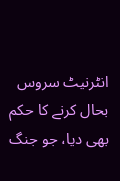انٹرنیٹ سروس بحال کرنے کا حکم بھی دیا، جو جنگ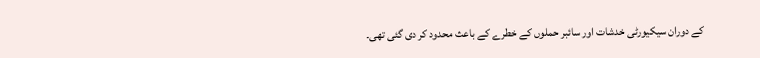کے دوران سیکیورٹی خدشات اور سائبر حملوں کے خطرے کے باعث محدود کر دی گئی تھی۔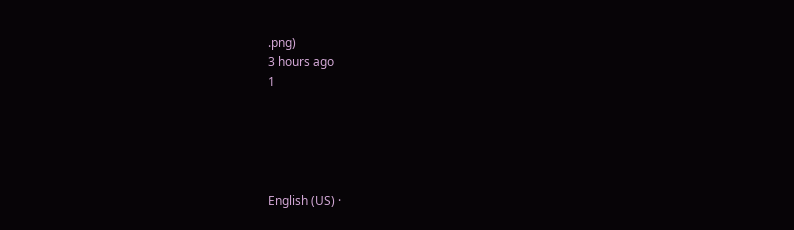.png)
3 hours ago
1





English (US) ·